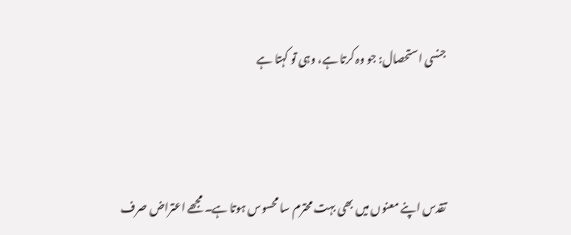جنسی استحصال: جو وہ کرتا ہے، وہی تو کہتا ہے



تقدس اپنے معنوں میں بھی بہت محترم سا محسوس ہوتا ہے۔ مجھے اعتراض صرف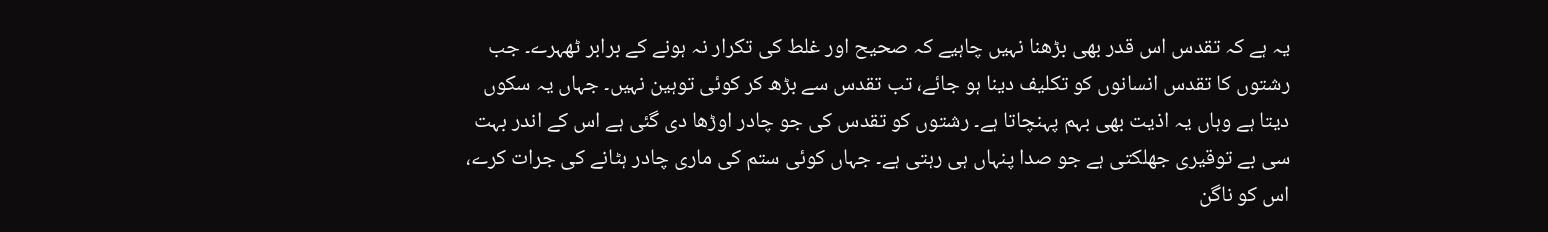یہ ہے کہ تقدس اس قدر بھی بڑھنا نہیں چاہیے کہ صحیح اور غلط کی تکرار نہ ہونے کے برابر ٹھہرے۔ جب رشتوں کا تقدس انسانوں کو تکلیف دینا ہو جائے، تب تقدس سے بڑھ کر کوئی توہین نہیں۔ جہاں یہ سکوں دیتا ہے وہاں یہ اذیت بھی بہم پہنچاتا ہے۔ رشتوں کو تقدس کی جو چادر اوڑھا دی گئی ہے اس کے اندر بہت سی بے توقیری جھلکتی ہے جو صدا پنہاں ہی رہتی ہے۔ جہاں کوئی ستم کی ماری چادر ہٹانے کی جرات کرے، اس کو ناگن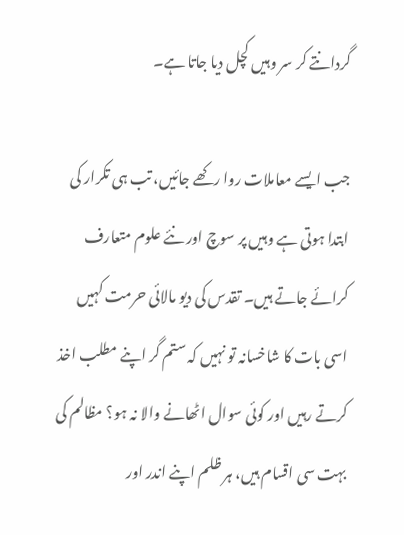گردانتے کر سر وہیں کچل دیا جاتا ہے۔

جب ایسے معاملات روا رکھے جائیں، تب ہی تکرار کی ابتدا ہوتی ہے وہیں پر سوچ اور نئے علوم متعارف کرائے جاتے ہیں۔ تقدس کی دیو مالائی حرمت کہیں اسی بات کا شاخسانہ تو نہیں کہ ستم گر اپنے مطلب اخذ کرتے رہیں اور کوئی سوال اٹھانے والا نہ ہو؟ مظالم کی بہت سی اقسام ہیں، ہر ظلم اپنے اندر اور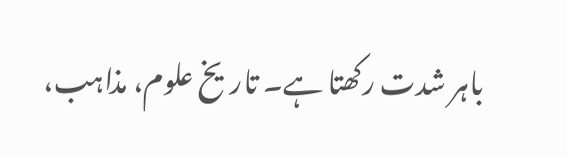باہر شدت رکھتا ہے۔ تاریخ علوم، مذاہب،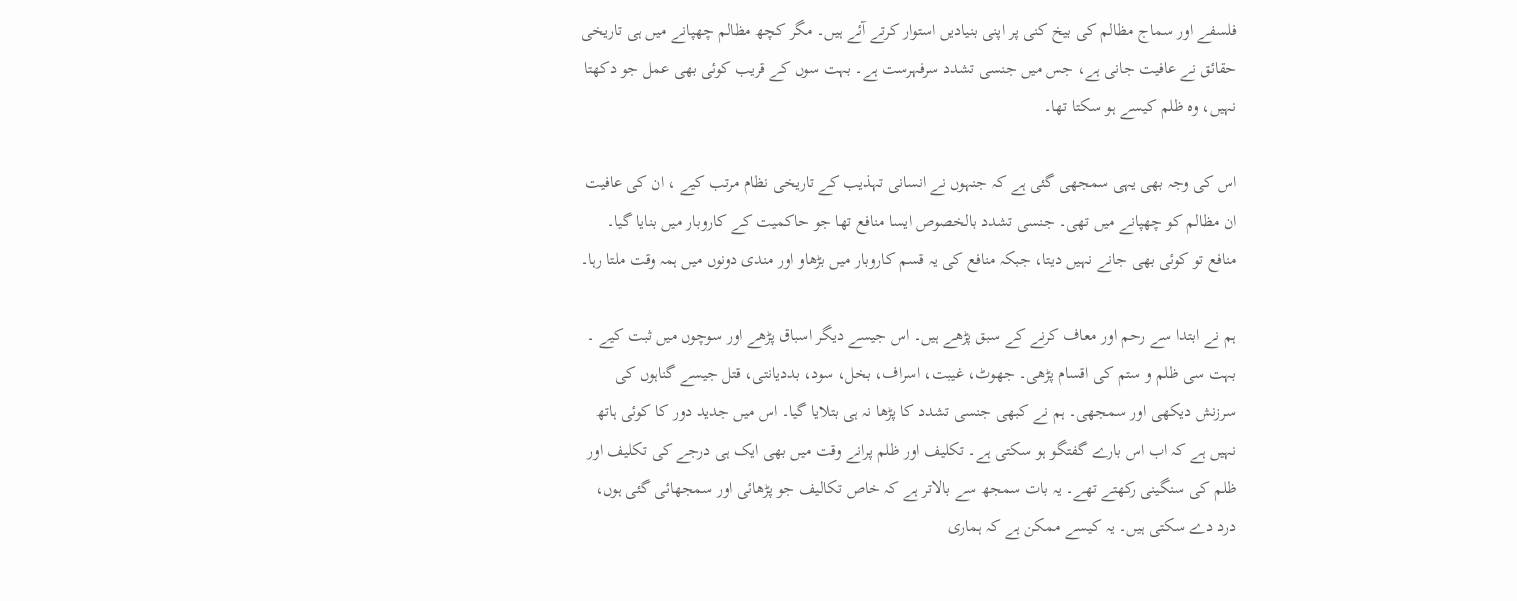فلسفے اور سماج مظالم کی بیخ کنی پر اپنی بنیادیں استوار کرتے آئے ہیں۔ مگر کچھ مظالم چھپانے میں ہی تاریخی حقائق نے عافیت جانی ہے، جس میں جنسی تشدد سرفہرست ہے۔ بہت سوں کے قریب کوئی بھی عمل جو دکھتا نہیں، وہ ظلم کیسے ہو سکتا تھا۔

اس کی وجہ بھی یہی سمجھی گئی ہے کہ جنہوں نے انسانی تہذیب کے تاریخی نظام مرتب کیے ، ان کی عافیت ان مظالم کو چھپانے میں تھی۔ جنسی تشدد بالخصوص ایسا منافع تھا جو حاکمیت کے کاروبار میں بنایا گیا۔ منافع تو کوئی بھی جانے نہیں دیتا، جبکہ منافع کی یہ قسم کاروبار میں بڑھاو اور مندی دونوں میں ہمہ وقت ملتا رہا۔

ہم نے ابتدا سے رحم اور معاف کرنے کے سبق پڑھے ہیں۔ اس جیسے دیگر اسباق پڑھے اور سوچوں میں ثبت کیے ۔ بہت سی ظلم و ستم کی اقسام پڑھی۔ جھوٹ، غیبت، اسراف، بخل، سود، بددیانتی، قتل جیسے گناہوں کی سرزنش دیکھی اور سمجھی۔ ہم نے کبھی جنسی تشدد کا پڑھا نہ ہی بتلایا گیا۔ اس میں جدید دور کا کوئی ہاتھ نہیں ہے کہ اب اس بارے گفتگو ہو سکتی ہے۔ تکلیف اور ظلم پرانے وقت میں بھی ایک ہی درجے کی تکلیف اور ظلم کی سنگینی رکھتے تھے۔ یہ بات سمجھ سے بالاتر ہے کہ خاص تکالیف جو پڑھائی اور سمجھائی گئی ہوں، درد دے سکتی ہیں۔ یہ کیسے ممکن ہے کہ ہماری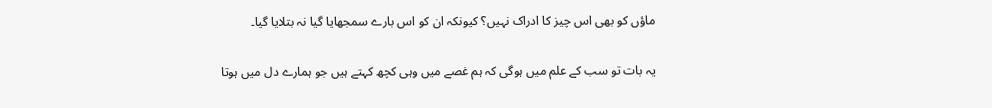ماؤں کو بھی اس چیز کا ادراک نہیں؟ کیونکہ ان کو اس بارے سمجھایا گیا نہ بتلایا گیا۔

یہ بات تو سب کے علم میں ہوگی کہ ہم غصے میں وہی کچھ کہتے ہیں جو ہمارے دل میں ہوتا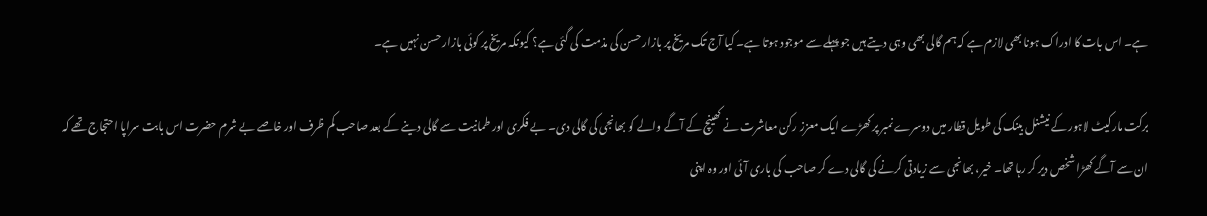ہے۔ اس بات کا ادراک ہونا بھی لازم ہے کہ ہم گالی بھی وہی دیتے ہیں جو پہلے سے موجود ہوتا ہے۔ کیا آج تک مریخ پر بازار حسن کی مذمت کی گئی ہے؟ کیونکہ مریخ پر کوئی بازار حسن نہیں ہے۔

برکت مارکیٹ لاہور کے نیشنل بینک کی طویل قطار میں دوسرے نمبر پر کھڑے ایک معزز رکن معاشرت نے کھینچ کے آگے والے کو بھانجی کی گالی دی۔ بے فکری اور طمانیت سے گالی دینے کے بعد صاحب کم ظرف اور خاصے بے شرم حضرت اس بابت سراپا احتجاج تھے کہ ان سے آگے کھڑا شخص دیر کر رہا تھا۔ خیر، بھانجی سے زیادتی کرنے کی گالی دے کر صاحب کی باری آئی اور وہ اپنی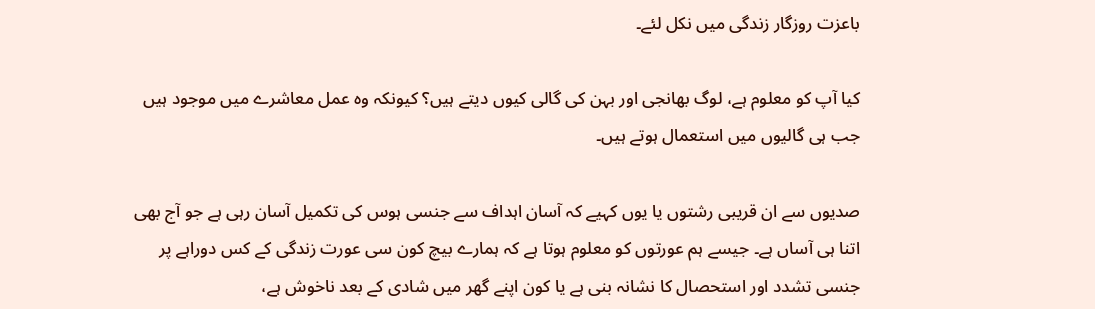باعزت روزگار زندگی میں نکل لئے۔

کیا آپ کو معلوم ہے، لوگ بھانجی اور بہن کی گالی کیوں دیتے ہیں؟ کیونکہ وہ عمل معاشرے میں موجود ہیں جب ہی گالیوں میں استعمال ہوتے ہیں۔

صدیوں سے ان قریبی رشتوں یا یوں کہیے کہ آسان اہداف سے جنسی ہوس کی تکمیل آسان رہی ہے جو آج بھی اتنا ہی آساں ہے۔ جیسے ہم عورتوں کو معلوم ہوتا ہے کہ ہمارے بیچ کون سی عورت زندگی کے کس دوراہے پر جنسی تشدد اور استحصال کا نشانہ بنی ہے یا کون اپنے گھر میں شادی کے بعد ناخوش ہے،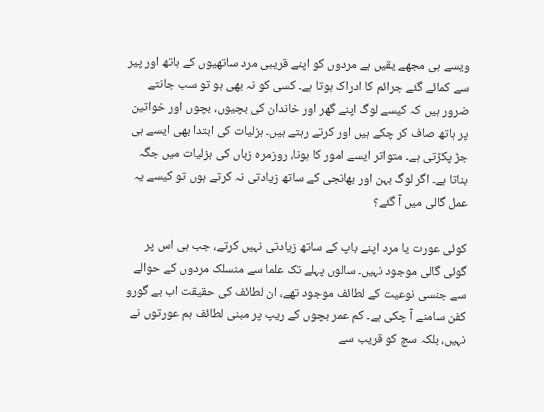ویسے ہی مجھے یقیں ہے مردوں کو اپنے قریبی مرد ساتھیوں کے ہاتھ اور پیر سے کمائے گئے جرائم کا ادراک ہوتا ہے۔ کسی کو نہ بھی ہو تو سب جانتے ضرور ہیں کہ کیسے لوگ اپنے گھر اور خاندان کی بچیوں، بچوں اور خواتین پر ہاتھ صاف کر چکے ہیں اور کرتے رہتے ہیں۔ ہزلیات کی ابتدا بھی ایسے ہی جڑ پکڑتی ہے۔ متواتر ایسے امور کا ہونا، روزمرہ زباں کی ہزلیات میں جگہ بناتا ہے۔ اگر لوگ بہن اور بھانجی کے ساتھ زیادتی نہ کرتے ہوں تو کیسے یہ عمل گالی میں آ گئے؟

کوئی عورت یا مرد اپنے باپ کے ساتھ زیادتی نہیں کرتے، جب ہی اس پر گوئی گالی موجود نہیں۔ سالوں پہلے تک علما سے منسلک مردوں کے حوالے سے جنسی نوعیت کے لطائف موجود تھے، ان لطائف کی حقیقت اب بے گورو کفن سامنے آ چکی ہے۔ کم عمر بچوں کے ریپ پر مبنی لطائف ہم عورتوں نے نہیں، بلکہ سچ کو قریب سے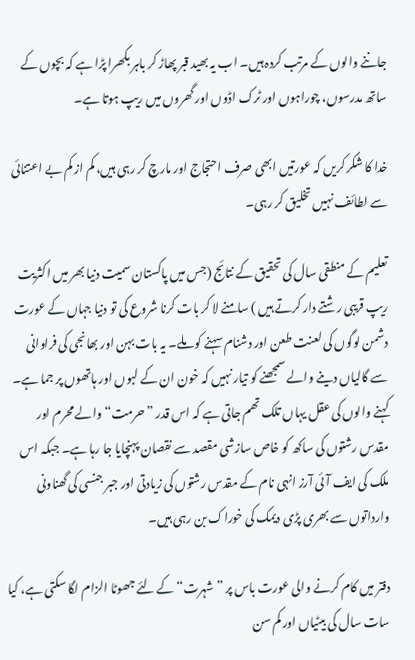جاننے والوں کے مرتب کردہ ہیں۔ اب یہ بھید قبر پھاڑ کر باہر بکھرا پڑا ہے کہ بچوں کے ساتھ مدرسوں، چوراہوں اور ٹرک اڈوں اور گھروں میں ریپ ہوتا ہے۔

خدا کا شکر کریں کہ عورتیں ابھی صرف احتجاج اور مارچ کر رہی ہیں، کم از کم بے اعتنائی سے لطائف نہیں تخلیق کر رہی۔

تعلیم کے منطقی سال کی تحقیق کے نتائج (جس میں پاکستان سمیت دنیا بھر میں اکثریت ریپ قریبی رشتے دار کرتے ہیں ) سامنے لا کر بات کرنا شروع کی تو دنیا جہاں کے عورت دشمن لوگوں کی لعنت طعن اور دشنام سہنے کو ملے۔ یہ بات بہن اور بھانجی کی فراوانی سے گالیاں دینے والے سمجھنے کو تیار نہیں کہ خون ان کے لبوں اور ہاتھوں پر جما ہے۔ کہنے والوں کی عقل یہاں تلک تھم جاتی ہے کہ اس قدر ”حرمت“ والے محرم اور مقدس رشتوں کی ساکھ کو خاص سازشی مقصد سے نقصان پہنچایا جا رہا ہے۔ جبکہ اس ملک کی ایف آئی آرز انہی نام کے مقدس رشتوں کی زیادتی اور جبر جنسی کی گھناونی وارداتوں سے بھری پڑی دیمک کی خوراک بن رہی ہیں۔

دفتر میں کام کرنے والی عورت باس پر ”شہرت“ کے لئے جھوٹا الزام لگا سکتی ہے، کیا سات سال کی بیٹیاں اور کم سن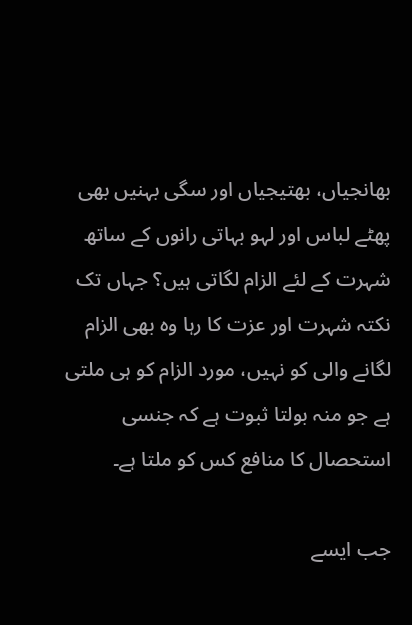بھانجیاں، بھتیجیاں اور سگی بہنیں بھی پھٹے لباس اور لہو بہاتی رانوں کے ساتھ شہرت کے لئے الزام لگاتی ہیں؟ جہاں تک نکتہ شہرت اور عزت کا رہا وہ بھی الزام لگانے والی کو نہیں، مورد الزام کو ہی ملتی ہے جو منہ بولتا ثبوت ہے کہ جنسی استحصال کا منافع کس کو ملتا ہے۔

جب ایسے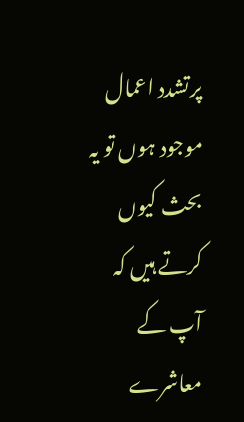پرتشدد اعمال موجود ہوں تو یہ بحث کیوں کرتے ہیں کہ آپ کے معاشرے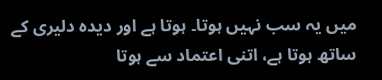میں یہ سب نہیں ہوتا۔ ہوتا ہے اور دیدہ دلیری کے ساتھ ہوتا ہے، اتنی اعتماد سے ہوتا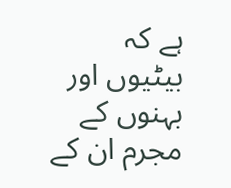ہے کہ بیٹیوں اور بہنوں کے مجرم ان کے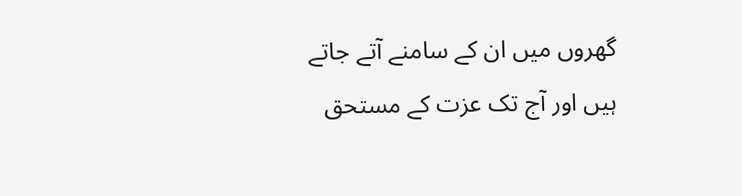گھروں میں ان کے سامنے آتے جاتے ہیں اور آج تک عزت کے مستحق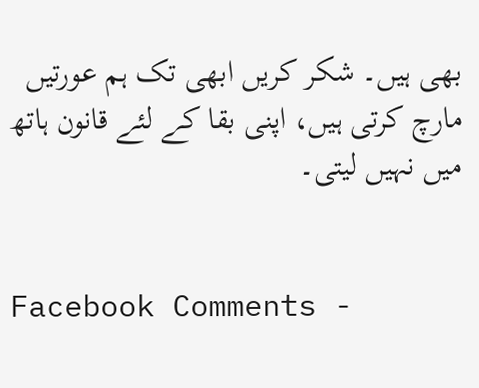بھی ہیں۔ شکر کریں ابھی تک ہم عورتیں مارچ کرتی ہیں، اپنی بقا کے لئے قانون ہاتھ میں نہیں لیتی۔


Facebook Comments -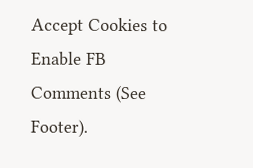Accept Cookies to Enable FB Comments (See Footer).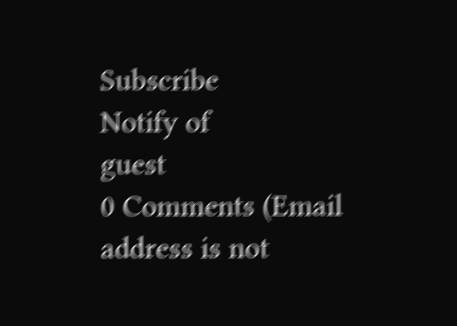Subscribe
Notify of
guest
0 Comments (Email address is not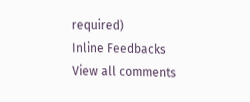required)
Inline Feedbacks
View all comments